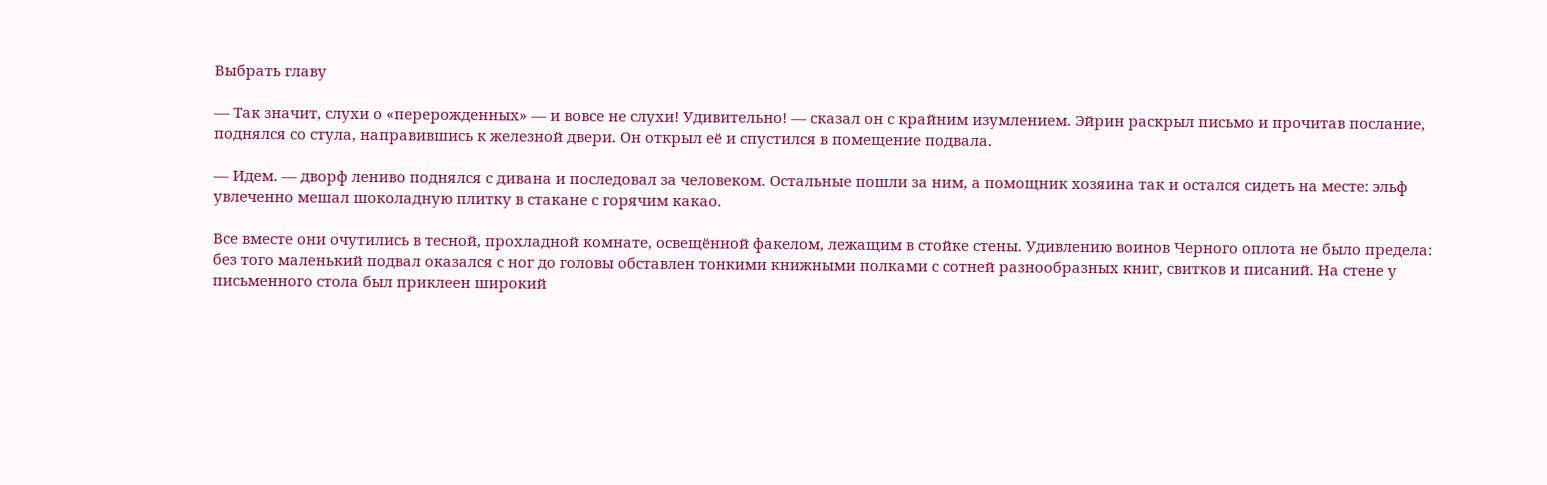Выбрать главу

— Так значит, слухи о «перерожденных» — и вовсе не слухи! Удивительно! — сказал он с крайним изумлением. Эйрин раскрыл письмо и прочитав послание, поднялся со стула, направившись к железной двери. Он открыл её и спустился в помещение подвала.

— Идем. — дворф лениво поднялся с дивана и последовал за человеком. Остальные пошли за ним, а помощник хозяина так и остался сидеть на месте: эльф увлеченно мешал шоколадную плитку в стакане с горячим какао.

Все вместе они очутились в тесной, прохладной комнате, освещённой факелом, лежащим в стойке стены. Удивлению воинов Черного оплота не было предела: без того маленький подвал оказался с ног до головы обставлен тонкими книжными полками с сотней разнообразных книг, свитков и писаний. На стене у письменного стола был приклеен широкий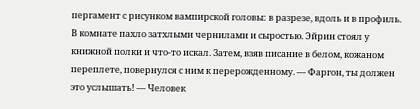пергамент с рисунком вампирской головы: в разрезе, вдоль и в профиль. В комнате пахло затхлыми чернилами и сыростью. Эйрин стоял у книжной полки и что-то искал. Затем, взяв писание в белом, кожаном переплете, повернулся с ним к перерожденному. — Фаргон, ты должен это услышать! — Человек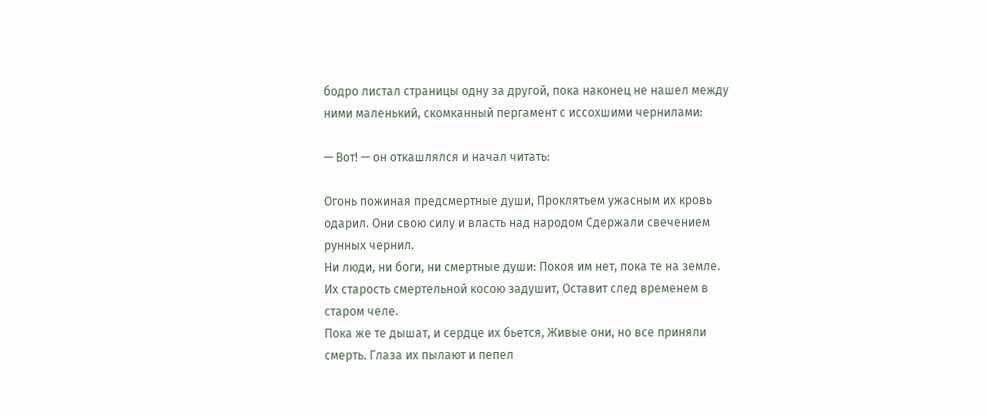бодро листал страницы одну за другой, пока наконец не нашел между ними маленький, скомканный пергамент с иссохшими чернилами:

— Вот! — он откашлялся и начал читать:

Огонь пожиная предсмертные души, Проклятьем ужасным их кровь одарил. Они свою силу и власть над народом Сдержали свечением рунных чернил.
Ни люди, ни боги, ни смертные души: Покоя им нет, пока те на земле. Их старость смертельной косою задушит, Оставит след временем в старом челе.
Пока же те дышат, и сердце их бьется, Живые они, но все приняли смерть. Глаза их пылают и пепел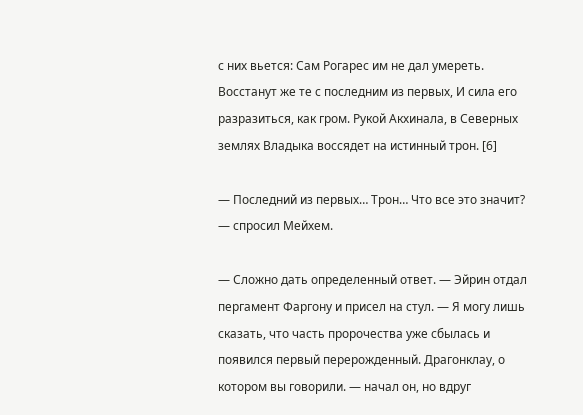с них вьется: Сам Рогарес им не дал умереть.
Восстанут же те с последним из первых, И сила его разразиться, как гром. Рукой Акхинала, в Северных землях Владыка воссядет на истинный трон. [6]

— Последний из первых… Трон… Что все это значит? — спросил Мейхем.

— Сложно дать определенный ответ. — Эйрин отдал пергамент Фаргону и присел на стул. — Я могу лишь сказать, что часть пророчества уже сбылась и появился первый перерожденный. Драгонклау, о котором вы говорили. — начал он, но вдруг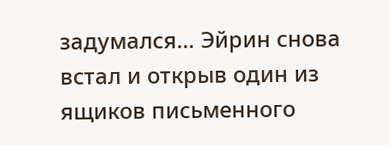задумался… Эйрин снова встал и открыв один из ящиков письменного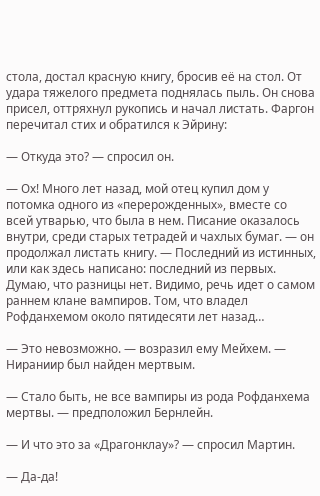стола, достал красную книгу, бросив её на стол. От удара тяжелого предмета поднялась пыль. Он снова присел, оттряхнул рукопись и начал листать. Фаргон перечитал стих и обратился к Эйрину:

— Откуда это? — спросил он.

— Ох! Много лет назад, мой отец купил дом у потомка одного из «перерожденных», вместе со всей утварью, что была в нем. Писание оказалось внутри, среди старых тетрадей и чахлых бумаг. — он продолжал листать книгу. — Последний из истинных, или как здесь написано: последний из первых. Думаю, что разницы нет. Видимо, речь идет о самом раннем клане вампиров. Том, что владел Рофданхемом около пятидесяти лет назад…

— Это невозможно. — возразил ему Мейхем. — Нираниир был найден мертвым.

— Стало быть, не все вампиры из рода Рофданхема мертвы. — предположил Бернлейн.

— И что это за «Драгонклау»? — спросил Мартин.

— Да-да!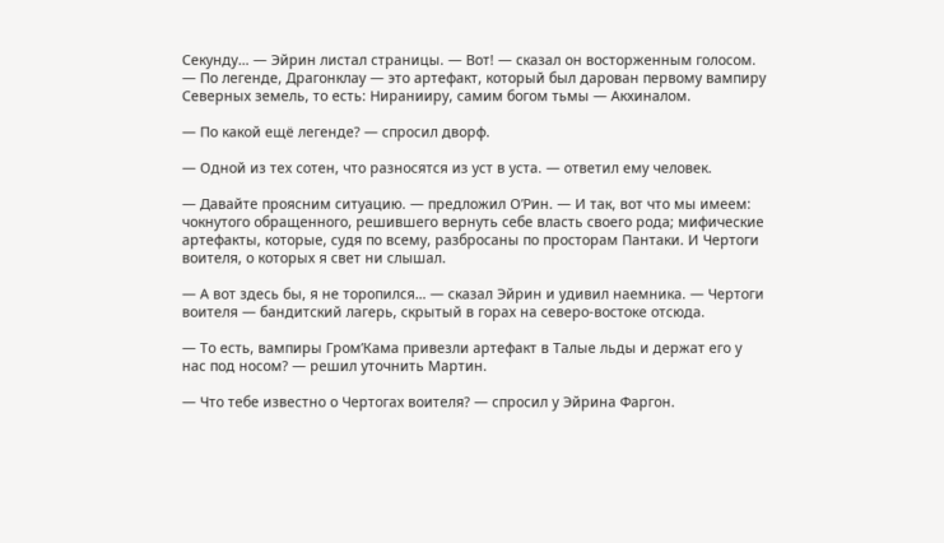Секунду… — Эйрин листал страницы. — Вот! — сказал он восторженным голосом. — По легенде, Драгонклау — это артефакт, который был дарован первому вампиру Северных земель, то есть: Ниранииру, самим богом тьмы — Акхиналом.

— По какой ещё легенде? — спросил дворф.

— Одной из тех сотен, что разносятся из уст в уста. — ответил ему человек.

— Давайте проясним ситуацию. — предложил О’Рин. — И так, вот что мы имеем: чокнутого обращенного, решившего вернуть себе власть своего рода; мифические артефакты, которые, судя по всему, разбросаны по просторам Пантаки. И Чертоги воителя, о которых я свет ни слышал.

— А вот здесь бы, я не торопился… — сказал Эйрин и удивил наемника. — Чертоги воителя — бандитский лагерь, скрытый в горах на северо-востоке отсюда.

— То есть, вампиры Гром’Кама привезли артефакт в Талые льды и держат его у нас под носом? — решил уточнить Мартин.

— Что тебе известно о Чертогах воителя? — спросил у Эйрина Фаргон.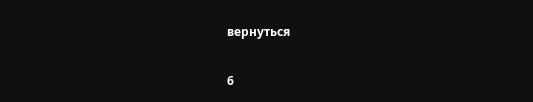вернуться

6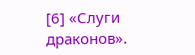[6] «Слуги драконов».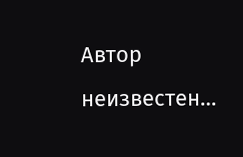Автор неизвестен…